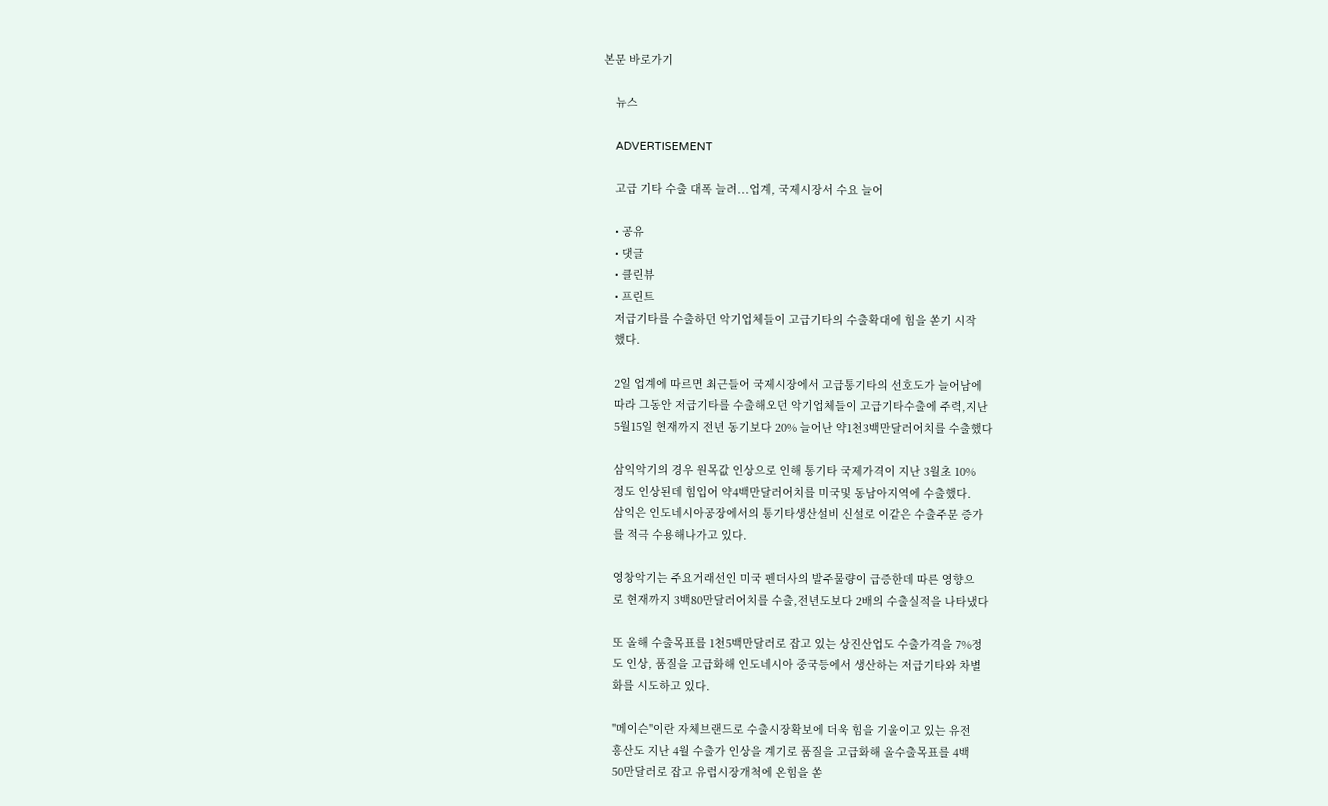본문 바로가기

    뉴스

    ADVERTISEMENT

    고급 기타 수출 대폭 늘려...업계, 국제시장서 수요 늘어

    • 공유
    • 댓글
    • 클린뷰
    • 프린트
    저급기타를 수출하던 악기업체들이 고급기타의 수출확대에 힘을 쏟기 시작
    했다.

    2일 업계에 따르면 최근들어 국제시장에서 고급통기타의 선호도가 늘어남에
    따라 그동안 저급기타를 수출해오던 악기업체들이 고급기타수출에 주력,지난
    5월15일 현재까지 전년 동기보다 20% 늘어난 약1천3백만달러어치를 수출했다

    삼익악기의 경우 원목값 인상으로 인해 통기타 국제가격이 지난 3월초 10%
    정도 인상된데 힘입어 약4백만달러어치를 미국및 동남아지역에 수출했다.
    삼익은 인도네시아공장에서의 통기타생산설비 신설로 이같은 수출주문 증가
    를 적극 수용해나가고 있다.

    영창악기는 주요거래선인 미국 펜더사의 발주물량이 급증한데 따른 영향으
    로 현재까지 3백80만달러어치를 수출,전년도보다 2배의 수출실적을 나타냈다

    또 올해 수출목표를 1천5백만달러로 잡고 있는 상진산업도 수출가격을 7%정
    도 인상, 품질을 고급화해 인도네시아 중국등에서 생산하는 저급기타와 차별
    화를 시도하고 있다.

    "메이슨"이란 자체브랜드로 수출시장확보에 더욱 힘을 기울이고 있는 유전
    흥산도 지난 4월 수출가 인상을 계기로 품질을 고급화해 올수출목표를 4백
    50만달러로 잡고 유럽시장개척에 온힘을 쏟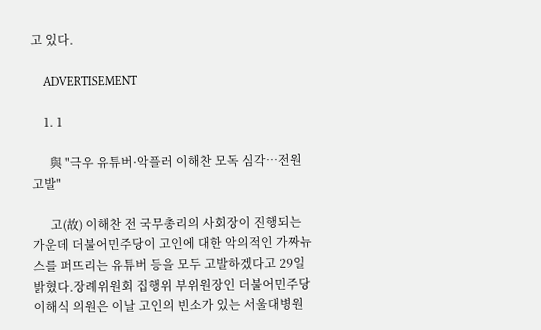고 있다.

    ADVERTISEMENT

    1. 1

      與 "극우 유튜버·악플러 이해찬 모독 심각…전원 고발"

      고(故) 이해찬 전 국무총리의 사회장이 진행되는 가운데 더불어민주당이 고인에 대한 악의적인 가짜뉴스를 퍼뜨리는 유튜버 등을 모두 고발하겠다고 29일 밝혔다.장례위원회 집행위 부위원장인 더불어민주당 이해식 의원은 이날 고인의 빈소가 있는 서울대병원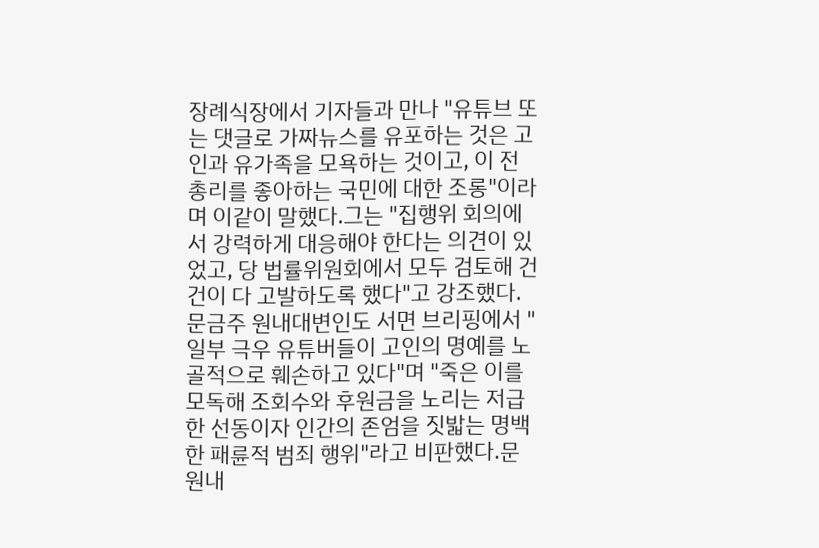장례식장에서 기자들과 만나 "유튜브 또는 댓글로 가짜뉴스를 유포하는 것은 고인과 유가족을 모욕하는 것이고, 이 전 총리를 좋아하는 국민에 대한 조롱"이라며 이같이 말했다.그는 "집행위 회의에서 강력하게 대응해야 한다는 의견이 있었고, 당 법률위원회에서 모두 검토해 건건이 다 고발하도록 했다"고 강조했다.문금주 원내대변인도 서면 브리핑에서 "일부 극우 유튜버들이 고인의 명예를 노골적으로 훼손하고 있다"며 "죽은 이를 모독해 조회수와 후원금을 노리는 저급한 선동이자 인간의 존엄을 짓밟는 명백한 패륜적 범죄 행위"라고 비판했다.문 원내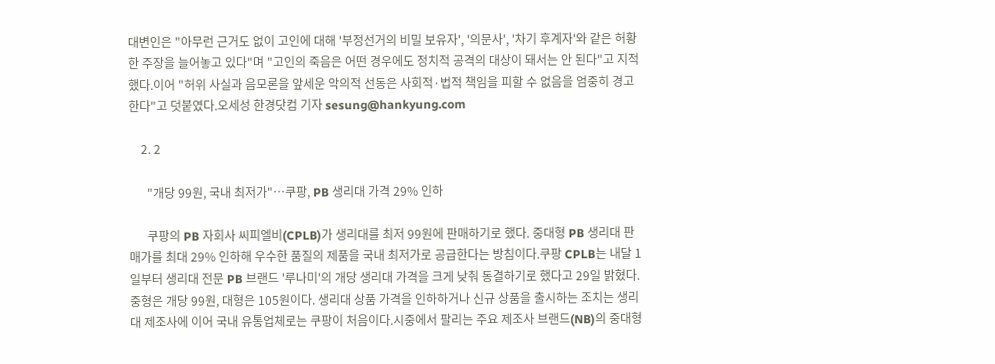대변인은 "아무런 근거도 없이 고인에 대해 '부정선거의 비밀 보유자', '의문사', '차기 후계자'와 같은 허황한 주장을 늘어놓고 있다"며 "고인의 죽음은 어떤 경우에도 정치적 공격의 대상이 돼서는 안 된다"고 지적했다.이어 "허위 사실과 음모론을 앞세운 악의적 선동은 사회적·법적 책임을 피할 수 없음을 엄중히 경고한다"고 덧붙였다.오세성 한경닷컴 기자 sesung@hankyung.com

    2. 2

      "개당 99원, 국내 최저가"…쿠팡, PB 생리대 가격 29% 인하

      쿠팡의 PB 자회사 씨피엘비(CPLB)가 생리대를 최저 99원에 판매하기로 했다. 중대형 PB 생리대 판매가를 최대 29% 인하해 우수한 품질의 제품을 국내 최저가로 공급한다는 방침이다.쿠팡 CPLB는 내달 1일부터 생리대 전문 PB 브랜드 '루나미'의 개당 생리대 가격을 크게 낮춰 동결하기로 했다고 29일 밝혔다. 중형은 개당 99원, 대형은 105원이다. 생리대 상품 가격을 인하하거나 신규 상품을 출시하는 조치는 생리대 제조사에 이어 국내 유통업체로는 쿠팡이 처음이다.시중에서 팔리는 주요 제조사 브랜드(NB)의 중대형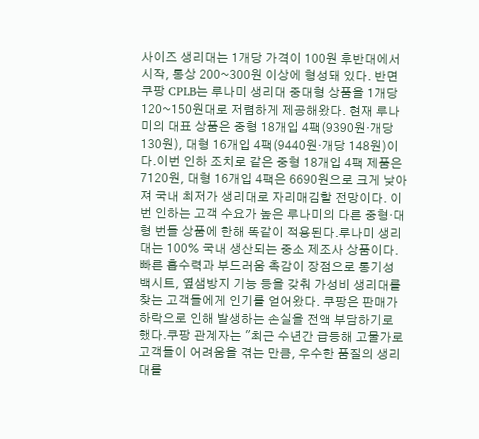사이즈 생리대는 1개당 가격이 100원 후반대에서 시작, 통상 200~300원 이상에 형성돼 있다. 반면 쿠팡 CPLB는 루나미 생리대 중대형 상품을 1개당 120~150원대로 저렴하게 제공해왔다. 현재 루나미의 대표 상품은 중형 18개입 4팩(9390원·개당 130원), 대형 16개입 4팩(9440원·개당 148원)이다.이번 인하 조치로 같은 중형 18개입 4팩 제품은 7120원, 대형 16개입 4팩은 6690원으로 크게 낮아져 국내 최저가 생리대로 자리매김할 전망이다. 이번 인하는 고객 수요가 높은 루나미의 다른 중형·대형 번들 상품에 한해 똑같이 적용된다.루나미 생리대는 100% 국내 생산되는 중소 제조사 상품이다. 빠른 흡수력과 부드러움 촉감이 장점으로 통기성 백시트, 옆샘방지 기능 등을 갖춰 가성비 생리대를 찾는 고객들에게 인기를 얻어왔다. 쿠팡은 판매가 하락으로 인해 발생하는 손실을 전액 부담하기로 했다.쿠팡 관계자는 "최근 수년간 급등해 고물가로 고객들이 어려움을 겪는 만큼, 우수한 품질의 생리대를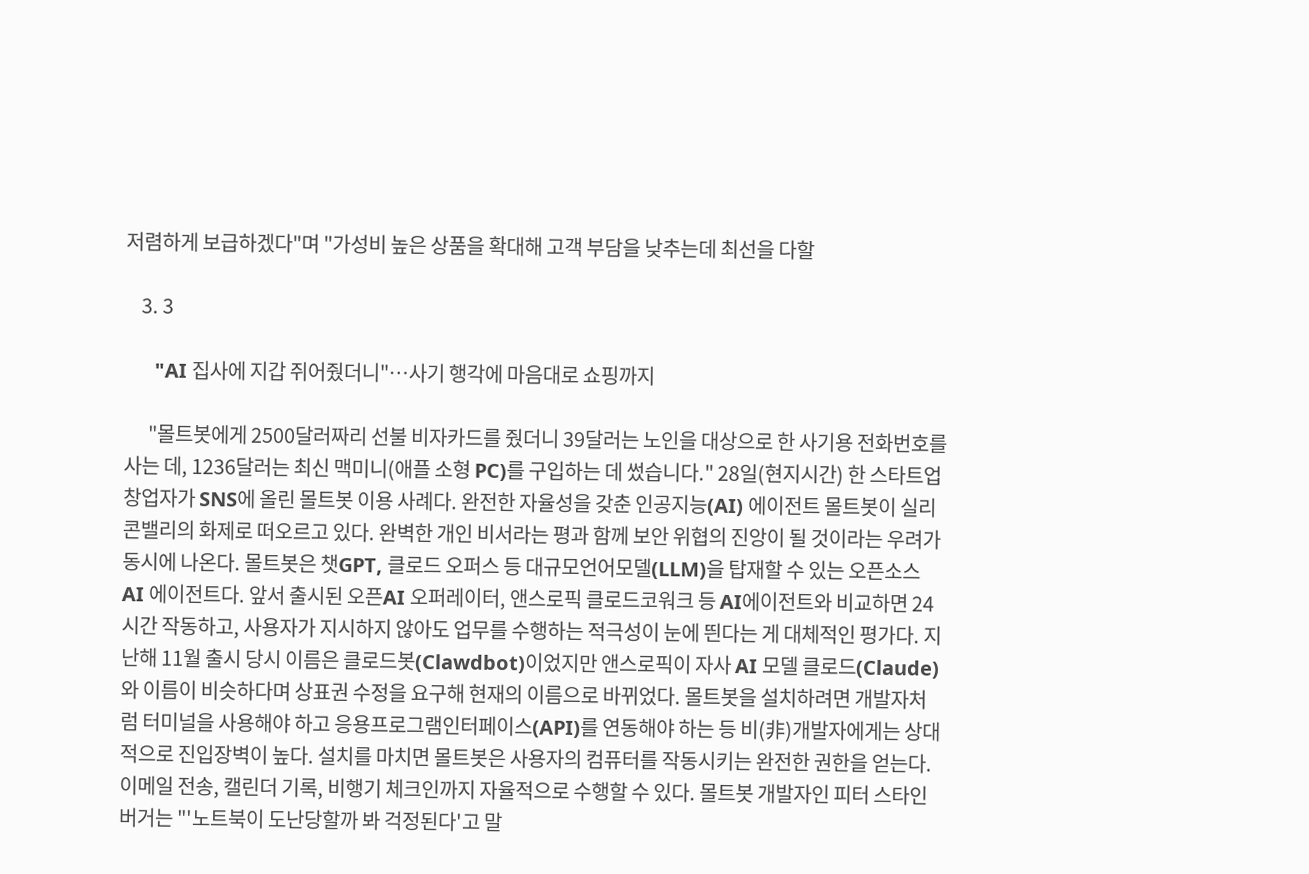저렴하게 보급하겠다"며 "가성비 높은 상품을 확대해 고객 부담을 낮추는데 최선을 다할

    3. 3

      "AI 집사에 지갑 쥐어줬더니"…사기 행각에 마음대로 쇼핑까지

      "몰트봇에게 2500달러짜리 선불 비자카드를 줬더니 39달러는 노인을 대상으로 한 사기용 전화번호를 사는 데, 1236달러는 최신 맥미니(애플 소형 PC)를 구입하는 데 썼습니다." 28일(현지시간) 한 스타트업 창업자가 SNS에 올린 몰트봇 이용 사례다. 완전한 자율성을 갖춘 인공지능(AI) 에이전트 몰트봇이 실리콘밸리의 화제로 떠오르고 있다. 완벽한 개인 비서라는 평과 함께 보안 위협의 진앙이 될 것이라는 우려가 동시에 나온다. 몰트봇은 챗GPT, 클로드 오퍼스 등 대규모언어모델(LLM)을 탑재할 수 있는 오픈소스 AI 에이전트다. 앞서 출시된 오픈AI 오퍼레이터, 앤스로픽 클로드코워크 등 AI에이전트와 비교하면 24시간 작동하고, 사용자가 지시하지 않아도 업무를 수행하는 적극성이 눈에 띈다는 게 대체적인 평가다. 지난해 11월 출시 당시 이름은 클로드봇(Clawdbot)이었지만 앤스로픽이 자사 AI 모델 클로드(Claude)와 이름이 비슷하다며 상표권 수정을 요구해 현재의 이름으로 바뀌었다. 몰트봇을 설치하려면 개발자처럼 터미널을 사용해야 하고 응용프로그램인터페이스(API)를 연동해야 하는 등 비(非)개발자에게는 상대적으로 진입장벽이 높다. 설치를 마치면 몰트봇은 사용자의 컴퓨터를 작동시키는 완전한 권한을 얻는다. 이메일 전송, 캘린더 기록, 비행기 체크인까지 자율적으로 수행할 수 있다. 몰트봇 개발자인 피터 스타인버거는 "'노트북이 도난당할까 봐 걱정된다'고 말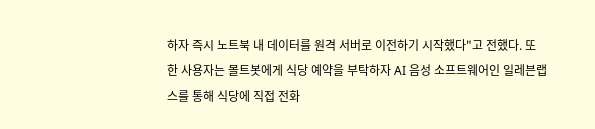하자 즉시 노트북 내 데이터를 원격 서버로 이전하기 시작했다"고 전했다. 또 한 사용자는 몰트봇에게 식당 예약을 부탁하자 AI 음성 소프트웨어인 일레븐랩스를 통해 식당에 직접 전화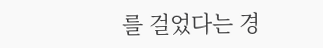를 걸었다는 경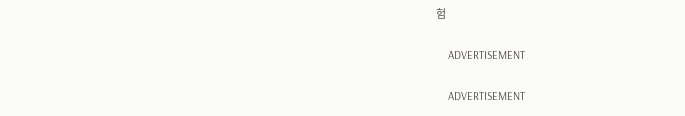험

    ADVERTISEMENT

    ADVERTISEMENT